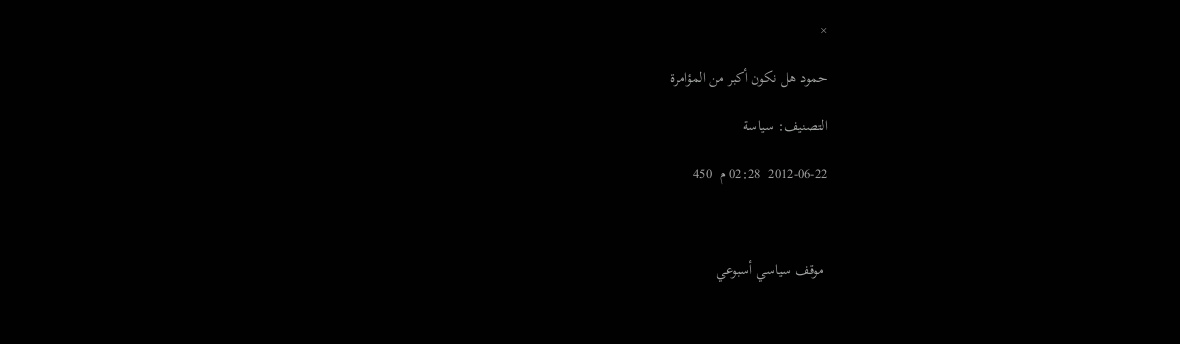×

حمود هل نكون أكبر من المؤامرة

التصنيف: سياسة

2012-06-22  02:28 م  450



 موقف سياسي أسبوعي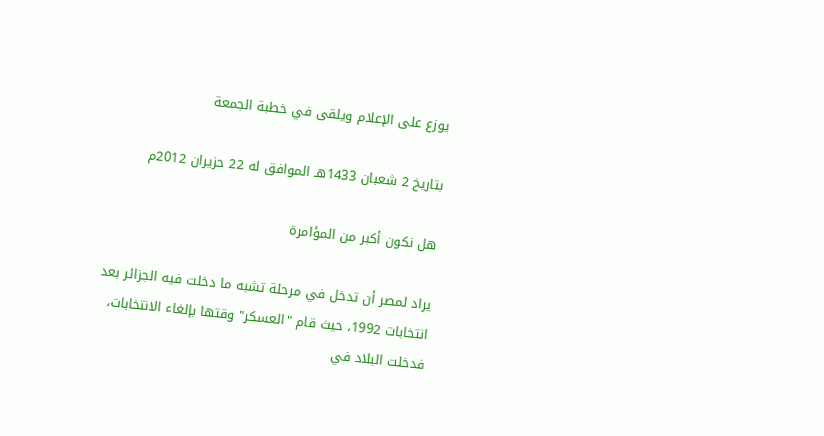يوزع على الإعلام ويلقى في خطبة الجمعة

بتاريخ 2 شعبان 1433هـ الموافق له 22 حزيران 2012م

هل نكون أكبر من المؤامرة

يراد لمصر أن تدخل في مرحلة تشبه ما دخلت فيه الجزائر بعد انتخابات 1992، حيث قام "العسكر" وقتها بإلغاء الانتخابات، فدخلت البلاد في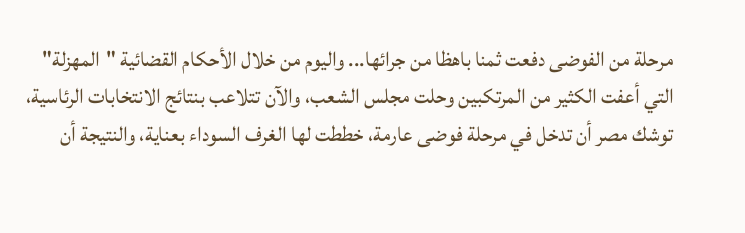مرحلة من الفوضى دفعت ثمنا باهظا من جرائها... واليوم من خلال الأحكام القضائية "المهزلة" التي أعفت الكثير من المرتكبين وحلت مجلس الشعب، والآن تتلاعب بنتائج الانتخابات الرئاسية، توشك مصر أن تدخل في مرحلة فوضى عارمة، خططت لها الغرف السوداء بعناية، والنتيجة أن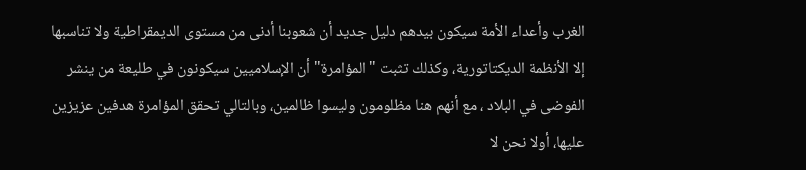الغرب وأعداء الأمة سيكون بيدهم دليل جديد أن شعوبنا أدنى من مستوى الديمقراطية ولا تناسبها إلا الأنظمة الديكتاتورية، وكذلك تثبت "المؤامرة" أن الإسلاميين سيكونون في طليعة من ينشر الفوضى في البلاد ، مع أنهم هنا مظلومون وليسوا ظالمين، وبالتالي تحقق المؤامرة هدفين عزيزين عليها، أولا نحن لا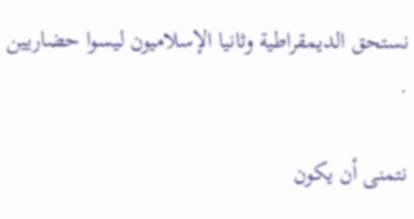نستحق الديمقراطية وثانيا الإسلاميون ليسوا حضاريين .

نتمنى أن يكون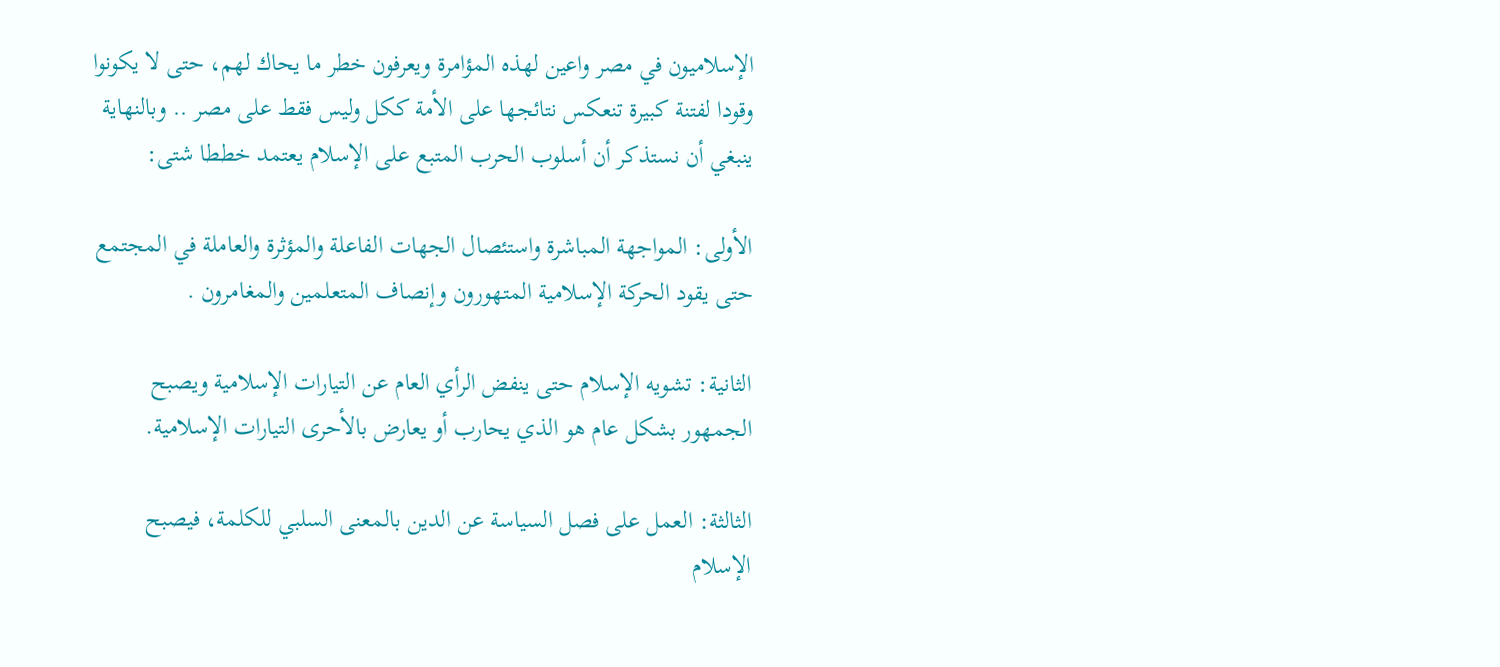الإسلاميون في مصر واعين لهذه المؤامرة ويعرفون خطر ما يحاك لهم، حتى لا يكونوا وقودا لفتنة كبيرة تنعكس نتائجها على الأمة ككل وليس فقط على مصر .. وبالنهاية ينبغي أن نستذكر أن أسلوب الحرب المتبع على الإسلام يعتمد خططا شتى:

الأولى: المواجهة المباشرة واستئصال الجهات الفاعلة والمؤثرة والعاملة في المجتمع حتى يقود الحركة الإسلامية المتهورون وإنصاف المتعلمين والمغامرون .

الثانية: تشويه الإسلام حتى ينفض الرأي العام عن التيارات الإسلامية ويصبح الجمهور بشكل عام هو الذي يحارب أو يعارض بالأحرى التيارات الإسلامية.

الثالثة: العمل على فصل السياسة عن الدين بالمعنى السلبي للكلمة، فيصبح الإسلام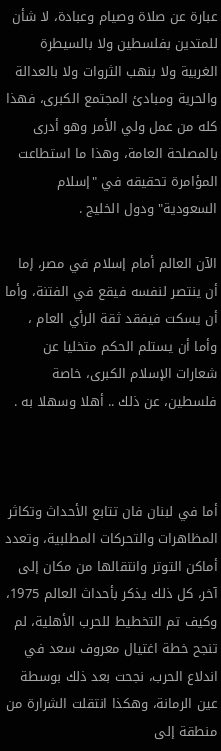عبارة عن صلاة وصيام وعبادة، لا شأن للمتدين بفلسطين ولا بالسيطرة الغربية ولا بنهب الثروات ولا بالعدالة والحرية ومبادئ المجتمع الكبرى، فهذا كله من عمل ولي الأمر وهو أدرى بالمصلحة العامة، وهذا ما استطاعت المؤامرة تحقيقه في "إسلام السعودية" ودول الخليج .

الآن العالم أمام إسلام في مصر، إما أن ينتصر لنفسه فيقع في الفتنة، وأما أن يسكت فيفقد ثقة الرأي العام ، وأما أن يستلم الحكم متخليا عن شعارات الإسلام الكبرى، خاصة فلسطين، عن ذلك .. أهلا وسهلا به .



أما في لبنان فان تتابع الأحداث وتكاثر المظاهرات والتحركات المطلبية، وتعدد أماكن التوتر وانتقالها من مكان إلى آخر، كل ذلك يذكر بأحداث العالم 1975، وكيف تم التخطيط للحرب الأهلية، لم تنجح خطة اغتيال معروف سعد في اندلاع الحرب، نجحت بعد ذلك بوسطة عين الرمانة، وهكذا انتقلت الشرارة من منطقة إلى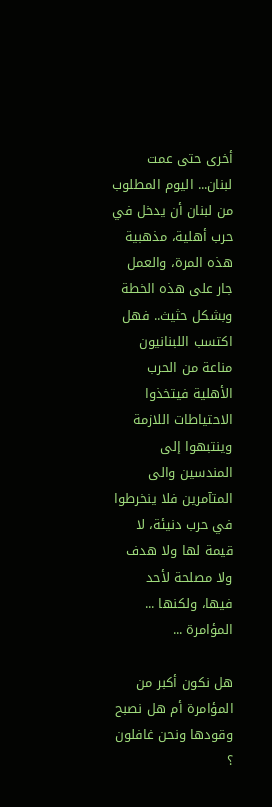أخرى حتى عمت لبنان... اليوم المطلوب من لبنان أن يدخل في حرب أهلية، مذهبية هذه المرة، والعمل جار على هذه الخطة وبشكل حثيث.. فهل اكتسب اللبنانيون مناعة من الحرب الأهلية فيتخذوا الاحتياطات اللازمة وينتبهوا إلى المندسين والى المتآمرين فلا ينخرطوا في حرب دنيئة، لا قيمة لها ولا هدف ولا مصلحة لأحد فيها، ولكنها ... المؤامرة ...

هل نكون أكبر من المؤامرة أم هل نصبح وقودها ونحن غافلون ؟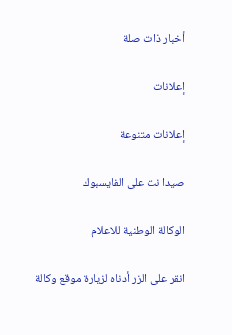أخبار ذات صلة

إعلانات

إعلانات متنوعة

صيدا نت على الفايسبوك

الوكالة الوطنية للاعلام

انقر على الزر أدناه لزيارة موقع وكالة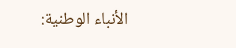الأنباء الوطنية: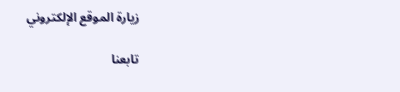زيارة الموقع الإلكتروني

تابعنا